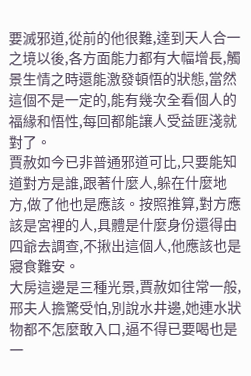要滅邪道,從前的他很難,達到天人合一之境以後,各方面能力都有大幅增長,觸景生情之時還能激發頓悟的狀態,當然這個不是一定的,能有幾次全看個人的福緣和悟性,每回都能讓人受益匪淺就對了。
賈赦如今已非普通邪道可比,只要能知道對方是誰,跟著什麼人,躲在什麼地方,做了他也是應該。按照推算,對方應該是宮裡的人,具體是什麼身份還得由四爺去調查,不揪出這個人,他應該也是寢食難安。
大房這邊是三種光景,賈赦如往常一般,邢夫人擔驚受怕,別說水井邊,她連水狀物都不怎麼敢入口,逼不得已要喝也是一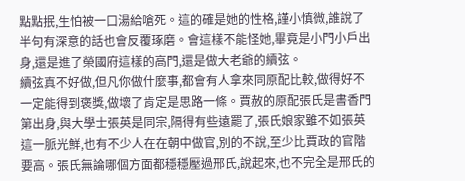點點抿,生怕被一口湯給嗆死。這的確是她的性格,謹小慎微,誰說了半句有深意的話也會反覆琢磨。會這樣不能怪她,畢竟是小門小戶出身,還是進了榮國府這樣的高門,還是做大老爺的續弦。
續弦真不好做,但凡你做什麼事,都會有人拿來同原配比較,做得好不一定能得到褒獎,做壞了肯定是思路一條。賈赦的原配張氏是書香門第出身,與大學士張英是同宗,隔得有些遠罷了,張氏娘家雖不如張英這一脈光鮮,也有不少人在在朝中做官,別的不說,至少比賈政的官階要高。張氏無論哪個方面都穩穩壓過邢氏,說起來,也不完全是邢氏的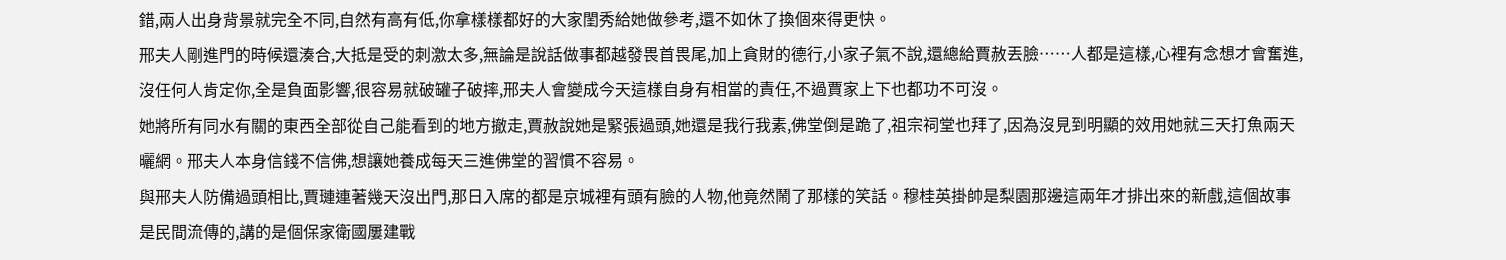錯,兩人出身背景就完全不同,自然有高有低,你拿樣樣都好的大家閨秀給她做參考,還不如休了換個來得更快。
邢夫人剛進門的時候還湊合,大抵是受的刺激太多,無論是說話做事都越發畏首畏尾,加上貪財的德行,小家子氣不說,還總給賈赦丟臉……人都是這樣,心裡有念想才會奮進,沒任何人肯定你,全是負面影響,很容易就破罐子破摔,邢夫人會變成今天這樣自身有相當的責任,不過賈家上下也都功不可沒。
她將所有同水有關的東西全部從自己能看到的地方撤走,賈赦說她是緊張過頭,她還是我行我素,佛堂倒是跪了,祖宗祠堂也拜了,因為沒見到明顯的效用她就三天打魚兩天曬網。邢夫人本身信錢不信佛,想讓她養成每天三進佛堂的習慣不容易。
與邢夫人防備過頭相比,賈璉連著幾天沒出門,那日入席的都是京城裡有頭有臉的人物,他竟然鬧了那樣的笑話。穆桂英掛帥是梨園那邊這兩年才排出來的新戲,這個故事是民間流傳的,講的是個保家衛國屢建戰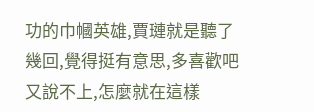功的巾幗英雄,賈璉就是聽了幾回,覺得挺有意思,多喜歡吧又說不上,怎麼就在這樣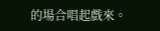的場合唱起戲來。